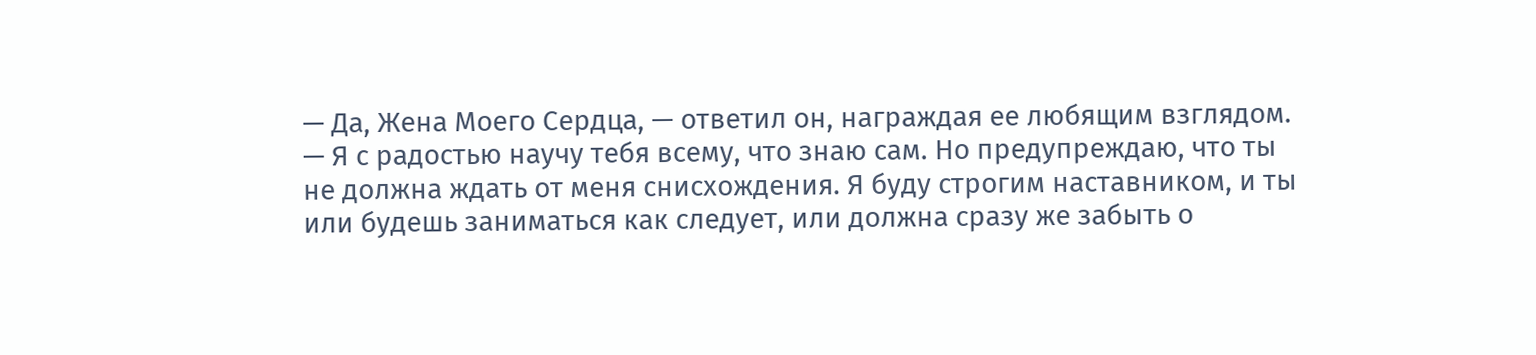— Да, Жена Моего Сердца, — ответил он, награждая ее любящим взглядом. — Я с радостью научу тебя всему, что знаю сам. Но предупреждаю, что ты не должна ждать от меня снисхождения. Я буду строгим наставником, и ты или будешь заниматься как следует, или должна сразу же забыть о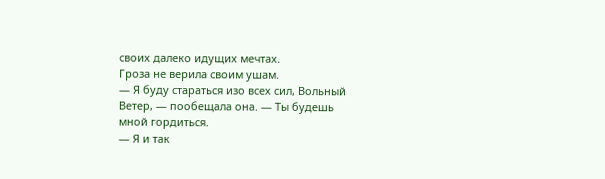своих далеко идущих мечтах.
Гроза не верила своим ушам.
— Я буду стараться изо всех сил, Вольный Ветер, — пообещала она. — Ты будешь мной гордиться.
— Я и так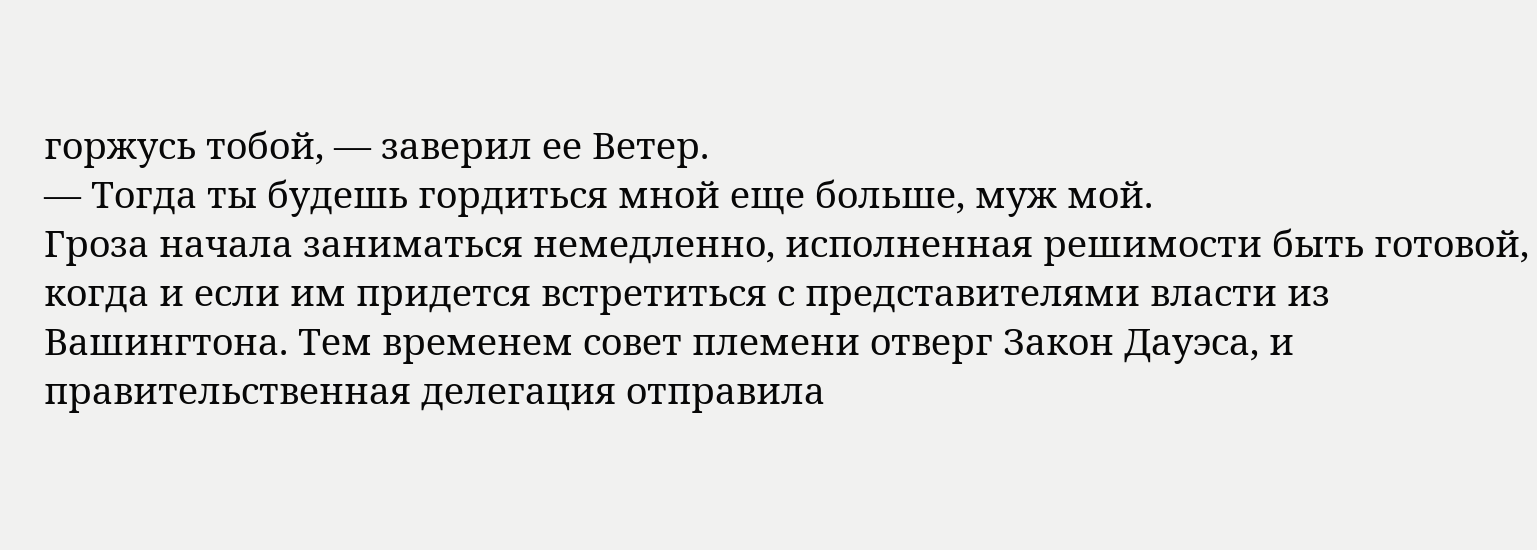горжусь тобой, — заверил ее Ветер.
— Тогда ты будешь гордиться мной еще больше, муж мой.
Гроза начала заниматься немедленно, исполненная решимости быть готовой, когда и если им придется встретиться с представителями власти из Вашингтона. Тем временем совет племени отверг Закон Дауэса, и правительственная делегация отправила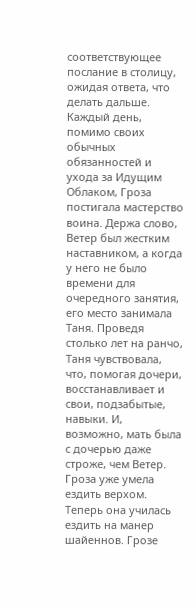соответствующее послание в столицу, ожидая ответа, что делать дальше.
Каждый день, помимо своих обычных обязанностей и ухода за Идущим Облаком, Гроза постигала мастерство воина. Держа слово, Ветер был жестким наставником, а когда у него не было времени для очередного занятия, его место занимала Таня. Проведя столько лет на ранчо, Таня чувствовала, что, помогая дочери, восстанавливает и свои, подзабытые, навыки. И, возможно, мать была с дочерью даже строже, чем Ветер.
Гроза уже умела ездить верхом. Теперь она училась ездить на манер шайеннов. Грозе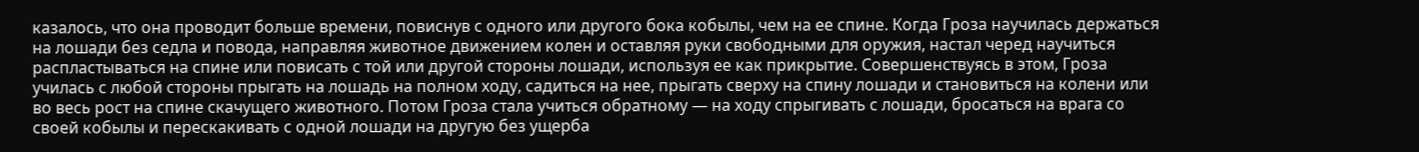казалось, что она проводит больше времени, повиснув с одного или другого бока кобылы, чем на ее спине. Когда Гроза научилась держаться на лошади без седла и повода, направляя животное движением колен и оставляя руки свободными для оружия, настал черед научиться распластываться на спине или повисать с той или другой стороны лошади, используя ее как прикрытие. Совершенствуясь в этом, Гроза училась с любой стороны прыгать на лошадь на полном ходу, садиться на нее, прыгать сверху на спину лошади и становиться на колени или во весь рост на спине скачущего животного. Потом Гроза стала учиться обратному — на ходу спрыгивать с лошади, бросаться на врага со своей кобылы и перескакивать с одной лошади на другую без ущерба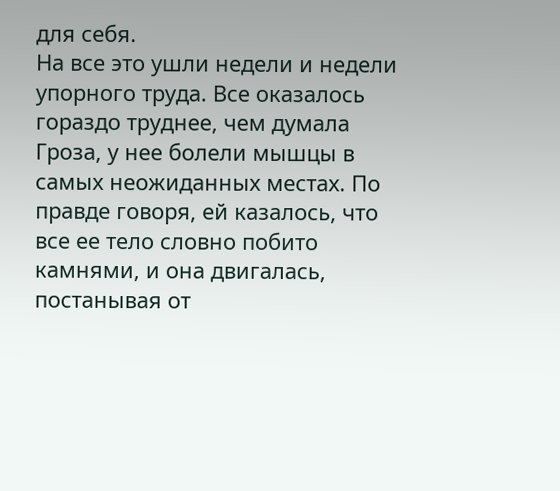для себя.
На все это ушли недели и недели упорного труда. Все оказалось гораздо труднее, чем думала Гроза, у нее болели мышцы в самых неожиданных местах. По правде говоря, ей казалось, что все ее тело словно побито камнями, и она двигалась, постанывая от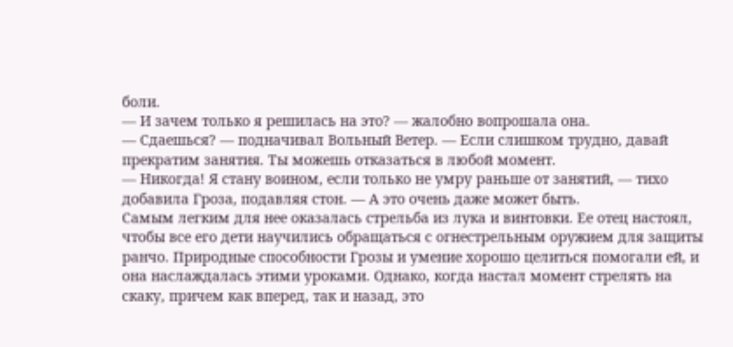боли.
— И зачем только я решилась на это? — жалобно вопрошала она.
— Сдаешься? — подначивал Вольный Ветер. — Если слишком трудно, давай прекратим занятия. Ты можешь отказаться в любой момент.
— Никогда! Я стану воином, если только не умру раньше от занятий, — тихо добавила Гроза, подавляя стон. — А это очень даже может быть.
Самым легким для нее оказалась стрельба из лука и винтовки. Ее отец настоял, чтобы все его дети научились обращаться с огнестрельным оружием для защиты ранчо. Природные способности Грозы и умение хорошо целиться помогали ей, и она наслаждалась этими уроками. Однако, когда настал момент стрелять на скаку, причем как вперед, так и назад, это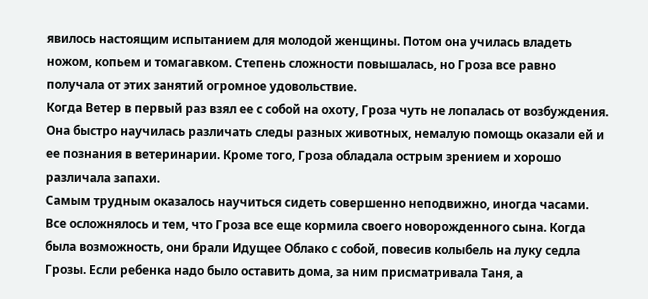явилось настоящим испытанием для молодой женщины. Потом она училась владеть ножом, копьем и томагавком. Степень сложности повышалась, но Гроза все равно получала от этих занятий огромное удовольствие.
Когда Ветер в первый раз взял ее с собой на охоту, Гроза чуть не лопалась от возбуждения. Она быстро научилась различать следы разных животных, немалую помощь оказали ей и ее познания в ветеринарии. Кроме того, Гроза обладала острым зрением и хорошо различала запахи.
Самым трудным оказалось научиться сидеть совершенно неподвижно, иногда часами. Все осложнялось и тем, что Гроза все еще кормила своего новорожденного сына. Когда была возможность, они брали Идущее Облако с собой, повесив колыбель на луку седла Грозы. Если ребенка надо было оставить дома, за ним присматривала Таня, а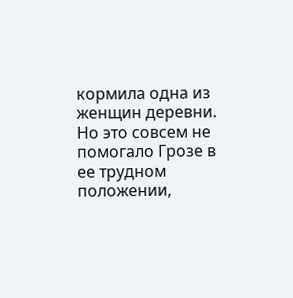кормила одна из женщин деревни. Но это совсем не помогало Грозе в ее трудном положении,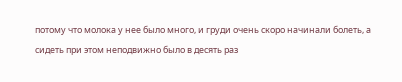потому что молока у нее было много, и груди очень скоро начинали болеть, а сидеть при этом неподвижно было в десять раз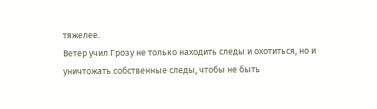тяжелее.
Ветер учил Грозу не только находить следы и охотиться, но и уничтожать собственные следы, чтобы не быть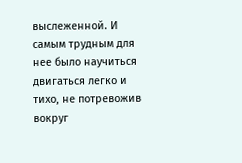выслеженной. И самым трудным для нее было научиться двигаться легко и тихо, не потревожив вокруг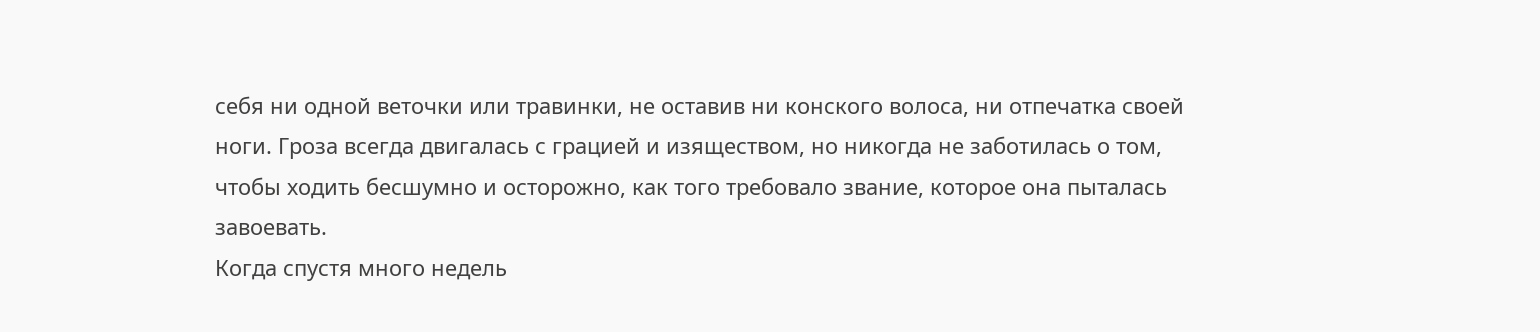себя ни одной веточки или травинки, не оставив ни конского волоса, ни отпечатка своей ноги. Гроза всегда двигалась с грацией и изяществом, но никогда не заботилась о том, чтобы ходить бесшумно и осторожно, как того требовало звание, которое она пыталась завоевать.
Когда спустя много недель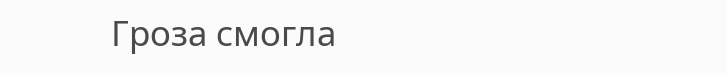Гроза смогла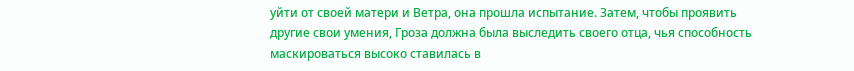уйти от своей матери и Ветра, она прошла испытание. Затем, чтобы проявить другие свои умения, Гроза должна была выследить своего отца, чья способность маскироваться высоко ставилась в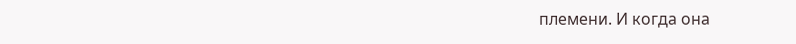племени. И когда она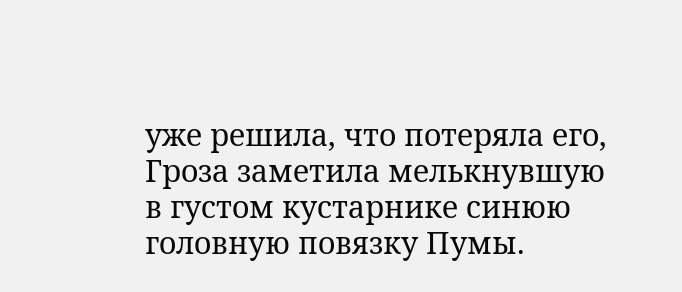уже решила, что потеряла его, Гроза заметила мелькнувшую в густом кустарнике синюю головную повязку Пумы.